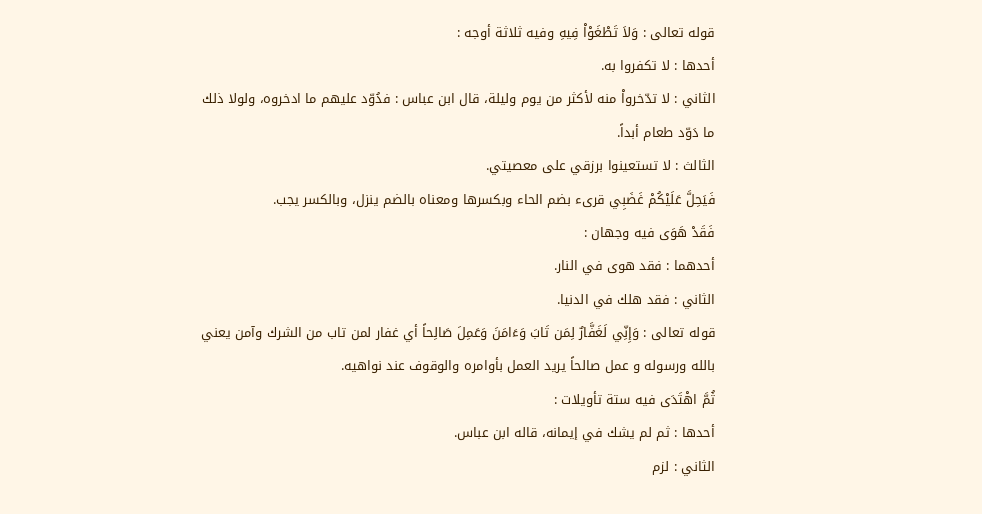قوله تعالى : وَلاَ تَطْغَوْاْ فِيهِ وفيه ثلاثة أوجه :
أحدها : لا تكفروا به.
الثاني : لا تدّخرواْ منه لأكثر من يوم وليلة، قال ابن عباس : فدُوّد عليهم ما ادخروه، ولولا ذلك ما دَوّد طعام أبداً.
الثالث : لا تستعينوا برزقي على معصيتي.
فَيَحِلَّ عَلَيْكُمْ غَضَبِي قرىء بضم الحاء وبكسرها ومعناه بالضم ينزل، وبالكسر يجب.
فَقَدْ هَوَى فيه وجهان :
أحدهما : فقد هوى في النار.
الثاني : فقد هلك في الدنيا.
قوله تعالى : وَإِنِّي لَغَفَّارٌ لِمَن تَابَ وَءَامَنَ وَعَمِلَ صَالِحاً أي غفار لمن تاب من الشرك وآمن يعني بالله ورسوله و عمل صالحاً يريد العمل بأوامره والوقوف عند نواهيه.
ثُمَّ اهْتَدَى فيه ستة تأويلات :
أحدها : ثم لم يشك في إيمانه، قاله ابن عباس.
الثاني : لزم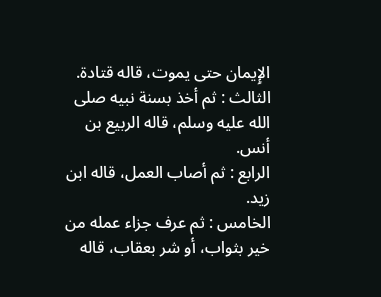الإِيمان حتى يموت، قاله قتادة.
الثالث : ثم أخذ بسنة نبيه صلى الله عليه وسلم، قاله الربيع بن أنس.
الرابع : ثم أصاب العمل، قاله ابن زيد.
الخامس : ثم عرف جزاء عمله من خير بثواب، أو شر بعقاب، قاله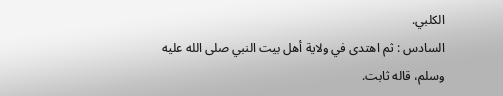الكلبي.
السادس : ثم اهتدى في ولاية أهل بيت النبي صلى الله عليه وسلم، قاله ثابت.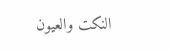النكت والعيون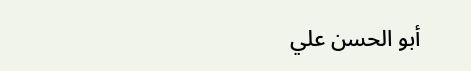أبو الحسن علي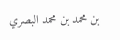بن محمد بن محمد البصري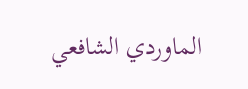الماوردي الشافعي